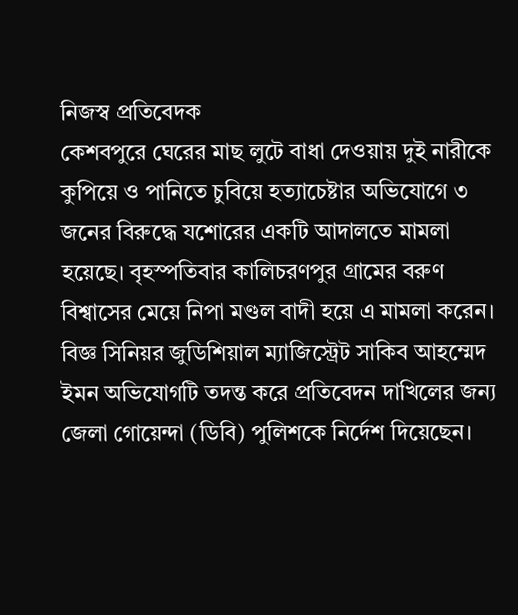নিজস্ব প্রতিবেদক
কেশবপুরে ঘেরের মাছ লুটে বাধা দেওয়ায় দুই নারীকে কুপিয়ে ও পানিতে চুবিয়ে হত্যাচেষ্টার অভিযোগে ৩ জনের বিরুদ্ধে যশোরের একটি আদালতে মামলা হয়েছে। বৃহস্পতিবার কালিচরণপুর গ্রামের বরুণ বিশ্বাসের মেয়ে নিপা মণ্ডল বাদী হয়ে এ মামলা করেন। বিজ্ঞ সিনিয়র জুডিশিয়াল ম্যাজিস্ট্রেট সাকিব আহম্মেদ ইমন অভিযোগটি তদন্ত করে প্রতিবেদন দাখিলের জন্য জেলা গোয়েন্দা (ডিবি) পুলিশকে নির্দেশ দিয়েছেন।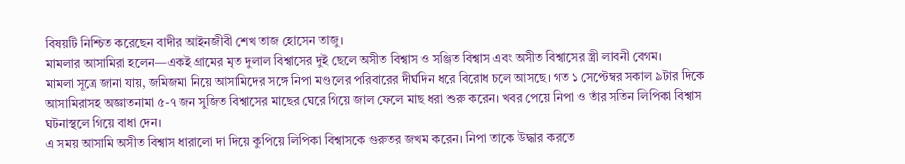বিষয়টি নিশ্চিত করেছেন বাদীর আইনজীবী শেখ তাজ হোসেন তাজু।
মামলার আসামিরা হলেন—একই গ্রামের মৃত দুলাল বিশ্বাসের দুই ছেলে অসীত বিশ্বাস ও সঞ্জিত বিশ্বাস এবং অসীত বিশ্বাসের স্ত্রী লাবনী বেগম।
মামলা সূত্রে জানা যায়, জমিজমা নিয়ে আসামিদের সঙ্গে নিপা মণ্ডলের পরিবারের দীর্ঘদিন ধরে বিরোধ চলে আসছে। গত ১ সেপ্টেম্বর সকাল ৯টার দিকে আসামিরাসহ অজ্ঞাতনামা ৫-৭ জন সুজিত বিশ্বাসের মাছের ঘেরে গিয়ে জাল ফেলে মাছ ধরা শুরু করেন। খবর পেয়ে নিপা ও তাঁর সতিন লিপিকা বিশ্বাস ঘটনাস্থলে গিয়ে বাধা দেন।
এ সময় আসামি অসীত বিশ্বাস ধারালো দা দিয়ে কুপিয়ে লিপিকা বিশ্বাসকে গুরুতর জখম করেন। নিপা তাকে উদ্ধার করতে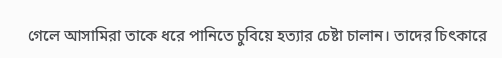গেলে আসামিরা তাকে ধরে পানিতে চুবিয়ে হত্যার চেষ্টা চালান। তাদের চিৎকারে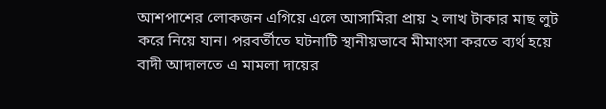আশপাশের লোকজন এগিয়ে এলে আসামিরা প্রায় ২ লাখ টাকার মাছ লুট করে নিয়ে যান। পরবর্তীতে ঘটনাটি স্থানীয়ভাবে মীমাংসা করতে ব্যর্থ হয়ে বাদী আদালতে এ মামলা দায়ের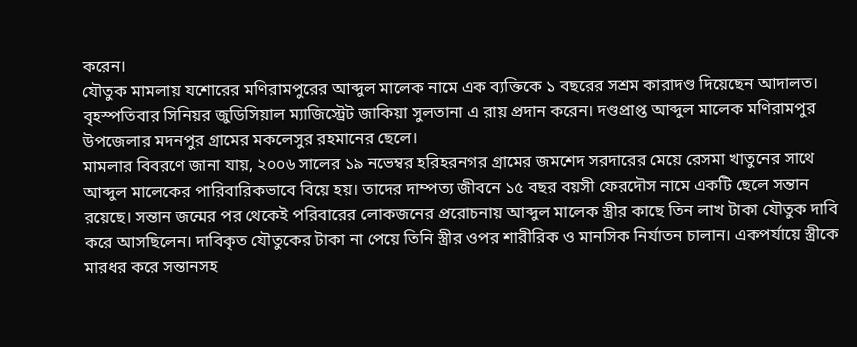করেন।
যৌতুক মামলায় যশোরের মণিরামপুরের আব্দুল মালেক নামে এক ব্যক্তিকে ১ বছরের সশ্রম কারাদণ্ড দিয়েছেন আদালত। বৃহস্পতিবার সিনিয়র জুডিসিয়াল ম্যাজিস্ট্রেট জাকিয়া সুলতানা এ রায় প্রদান করেন। দণ্ডপ্রাপ্ত আব্দুল মালেক মণিরামপুর উপজেলার মদনপুর গ্রামের মকলেসুর রহমানের ছেলে।
মামলার বিবরণে জানা যায়, ২০০৬ সালের ১৯ নভেম্বর হরিহরনগর গ্রামের জমশেদ সরদারের মেয়ে রেসমা খাতুনের সাথে আব্দুল মালেকের পারিবারিকভাবে বিয়ে হয়। তাদের দাম্পত্য জীবনে ১৫ বছর বয়সী ফেরদৌস নামে একটি ছেলে সন্তান রয়েছে। সন্তান জন্মের পর থেকেই পরিবারের লোকজনের প্ররোচনায় আব্দুল মালেক স্ত্রীর কাছে তিন লাখ টাকা যৌতুক দাবি করে আসছিলেন। দাবিকৃত যৌতুকের টাকা না পেয়ে তিনি স্ত্রীর ওপর শারীরিক ও মানসিক নির্যাতন চালান। একপর্যায়ে স্ত্রীকে মারধর করে সন্তানসহ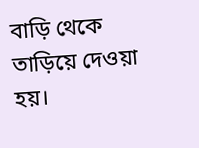বাড়ি থেকে তাড়িয়ে দেওয়া হয়।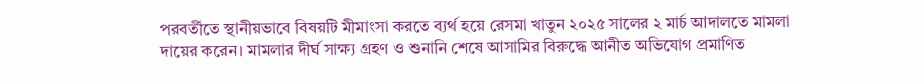পরবর্তীতে স্থানীয়ভাবে বিষয়টি মীমাংসা করতে ব্যর্থ হয়ে রেসমা খাতুন ২০২৫ সালের ২ মার্চ আদালতে মামলা দায়ের করেন। মামলার দীর্ঘ সাক্ষ্য গ্রহণ ও শুনানি শেষে আসামির বিরুদ্ধে আনীত অভিযোগ প্রমাণিত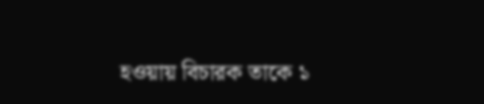হওয়ায় বিচারক তাকে ১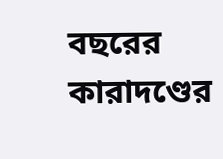বছরের কারাদণ্ডের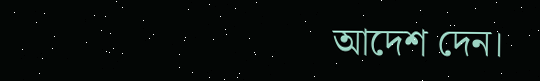আদেশ দেন।